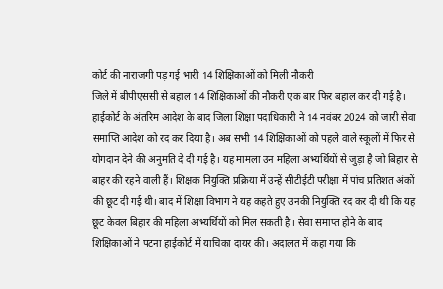कोर्ट की नाराजगी पड़ गई भारी 14 शिक्षिकाओं को मिली नौकरी
जिले में बीपीएससी से बहाल 14 शिक्षिकाओं की नौकरी एक बार फिर बहाल कर दी गई है। हाईकोर्ट के अंतरिम आदेश के बाद जिला शिक्षा पदाधिकारी ने 14 नवंबर 2024 को जारी सेवा समाप्ति आदेश को रद कर दिया है। अब सभी 14 शिक्षिकाओं को पहले वाले स्कूलों में फिर से योगदान देने की अनुमति दे दी गई है। यह मामला उन महिला अभ्यर्थियों से जुड़ा है जो बिहार से बाहर की रहने वाली हैं। शिक्षक नियुक्ति प्रक्रिया में उन्हें सीटीईटी परीक्षा में पांच प्रतिशत अंकों की छूट दी गई थी। बाद में शिक्षा विभाग ने यह कहते हुए उनकी नियुक्ति रद कर दी थी कि यह छूट केवल बिहार की महिला अभ्यर्थियों को मिल सकती है। सेवा समाप्त होने के बाद शिक्षिकाओं ने पटना हाईकोर्ट में याचिका दायर की। अदालत में कहा गया कि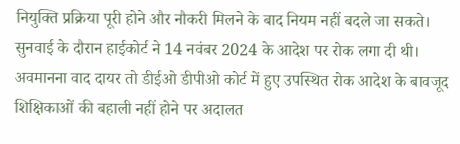नियुक्ति प्रक्रिया पूरी होने और नौकरी मिलने के बाद नियम नहीं बदले जा सकते। सुनवाई के दौरान हाईकोर्ट ने 14 नवंबर 2024 के आदेश पर रोक लगा दी थी।
अवमानना वाद दायर तो डीईओ डीपीओ कोर्ट में हुए उपस्थित रोक आदेश के बावजूद शिक्षिकाओं की बहाली नहीं होने पर अदालत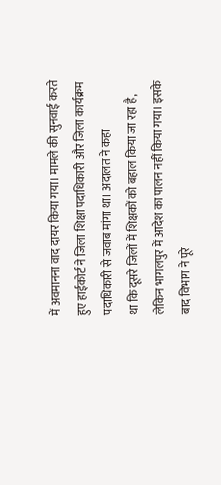में अवमानना वाद दायर किया गया। मामले की सुनवाई करते हुए हाईकोर्ट ने जिला शिक्षा पदाधिकारी और जिला कार्यक्रम पदाधिकारी से जवाब मांगा था। अदालत ने कहा
था कि दूसरे जिलों में शिक्षकों को बहाल किया जा रहा है, लेकिन भागलपुर में आदेश का पालन नहीं किया गया। इसके बाद विभाग ने पूरे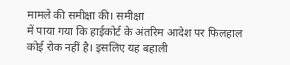मामले की समीक्षा की। समीक्षा
में पाया गया कि हाईकोर्ट के अंतरिम आदेश पर फिलहाल कोई रोक नहीं है। इसलिए यह बहाली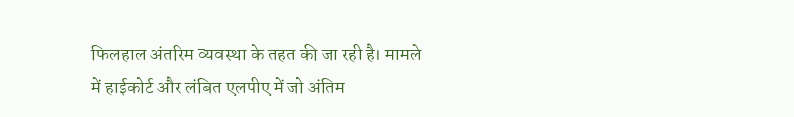फिलहाल अंतरिम व्यवस्था के तहत की जा रही है। मामले में हाईकोर्ट और लंबित एलपीए में जो अंतिम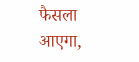फैसला आएगा,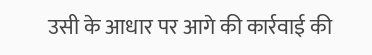उसी के आधार पर आगे की कार्रवाई की